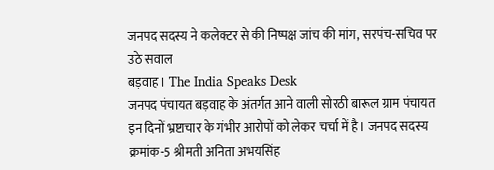जनपद सदस्य ने कलेक्टर से की निष्पक्ष जांच की मांग, सरपंच-सचिव पर उठे सवाल
बड़वाह। The India Speaks Desk
जनपद पंचायत बड़वाह के अंतर्गत आने वाली सोरठी बारूल ग्राम पंचायत इन दिनों भ्रष्टाचार के गंभीर आरोपों को लेकर चर्चा में है। जनपद सदस्य क्रमांक-5 श्रीमती अनिता अभयसिंह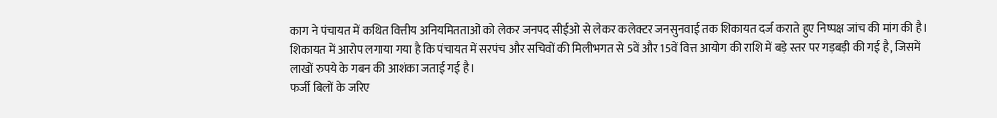काग ने पंचायत में कथित वित्तीय अनियमितताओं को लेकर जनपद सीईओ से लेकर कलेक्टर जनसुनवाई तक शिकायत दर्ज कराते हुए निष्पक्ष जांच की मांग की है।
शिकायत में आरोप लगाया गया है कि पंचायत में सरपंच और सचिवों की मिलीभगत से 5वें और 15वें वित्त आयोग की राशि में बड़े स्तर पर गड़बड़ी की गई है, जिसमें लाखों रुपये के गबन की आशंका जताई गई है।
फर्जी बिलों के जरिए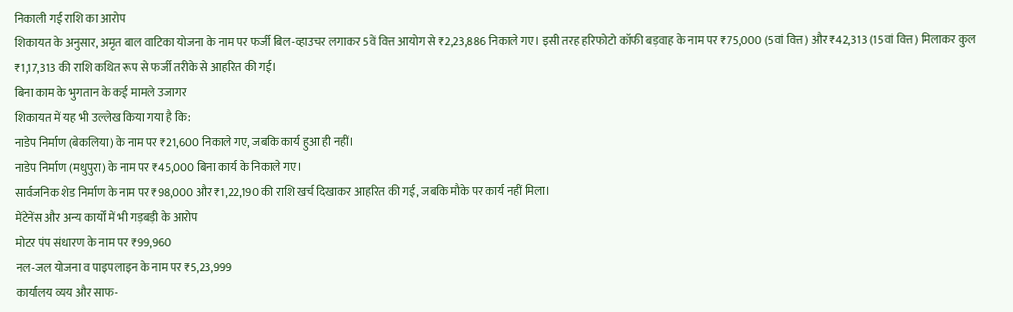निकाली गई राशि का आरोप
शिकायत के अनुसार, अमृत बाल वाटिका योजना के नाम पर फर्जी बिल-व्हाउचर लगाकर 5वें वित्त आयोग से ₹2,23,886 निकाले गए। इसी तरह हरिफोटो कॉफी बड़वाह के नाम पर ₹75,000 (5वां वित्त) और ₹42,313 (15वां वित्त) मिलाकर कुल ₹1,17,313 की राशि कथित रूप से फर्जी तरीके से आहरित की गई।
बिना काम के भुगतान के कई मामले उजागर
शिकायत में यह भी उल्लेख किया गया है कि:
नाडेप निर्माण (बेकलिया) के नाम पर ₹21,600 निकाले गए, जबकि कार्य हुआ ही नहीं।
नाडेप निर्माण (मधुपुरा) के नाम पर ₹45,000 बिना कार्य के निकाले गए।
सार्वजनिक शेड निर्माण के नाम पर ₹98,000 और ₹1,22,190 की राशि खर्च दिखाकर आहरित की गई, जबकि मौके पर कार्य नहीं मिला।
मेंटेनेंस और अन्य कार्यों में भी गड़बड़ी के आरोप
मोटर पंप संधारण के नाम पर ₹99,960
नल-जल योजना व पाइपलाइन के नाम पर ₹5,23,999
कार्यालय व्यय और साफ-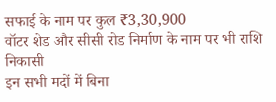सफाई के नाम पर कुल ₹3,30,900
वॉटर शेड और सीसी रोड निर्माण के नाम पर भी राशि निकासी
इन सभी मदों में बिना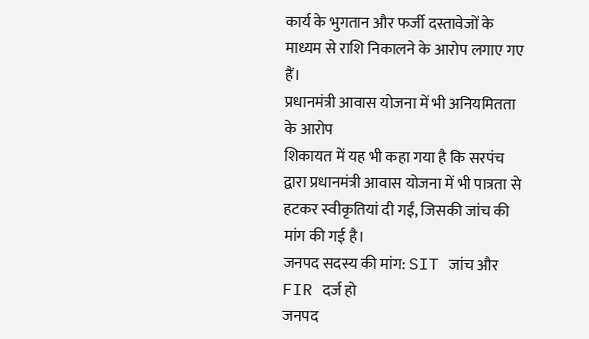कार्य के भुगतान और फर्जी दस्तावेजों के माध्यम से राशि निकालने के आरोप लगाए गए हैं।
प्रधानमंत्री आवास योजना में भी अनियमितता के आरोप
शिकायत में यह भी कहा गया है कि सरपंच द्वारा प्रधानमंत्री आवास योजना में भी पात्रता से हटकर स्वीकृतियां दी गईं, जिसकी जांच की मांग की गई है।
जनपद सदस्य की मांग: SIT जांच और FIR दर्ज हो
जनपद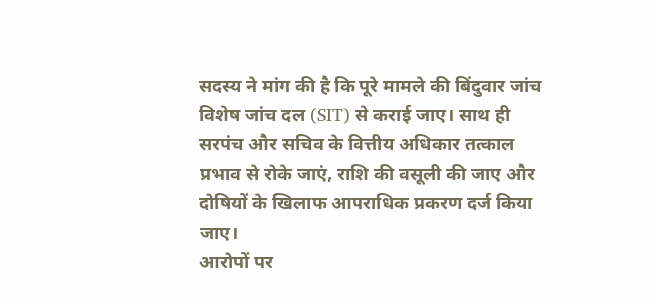सदस्य ने मांग की है कि पूरे मामले की बिंदुवार जांच विशेष जांच दल (SIT) से कराई जाए। साथ ही सरपंच और सचिव के वित्तीय अधिकार तत्काल प्रभाव से रोके जाएं, राशि की वसूली की जाए और दोषियों के खिलाफ आपराधिक प्रकरण दर्ज किया जाए।
आरोपों पर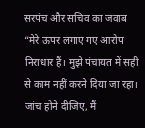सरपंच और सचिव का जवाब
“मेरे ऊपर लगाए गए आरोप निराधार हैं। मुझे पंचायत में सही से काम नहीं करने दिया जा रहा। जांच होने दीजिए, मैं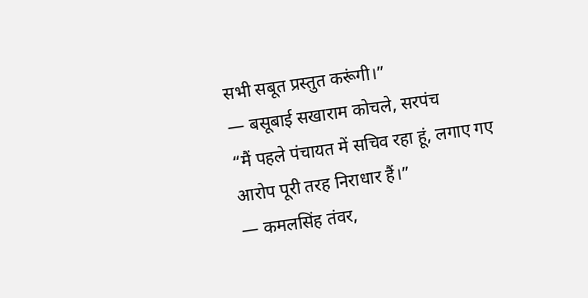सभी सबूत प्रस्तुत करूंगी।”
— बसूबाई सखाराम कोचले, सरपंच
“मैं पहले पंचायत में सचिव रहा हूं, लगाए गए आरोप पूरी तरह निराधार हैं।”
— कमलसिंह तंवर,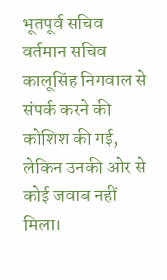भूतपूर्व सचिव
वर्तमान सचिव कालूसिंह निगवाल से संपर्क करने की कोशिश की गई, लेकिन उनकी ओर से कोई जवाब नहीं मिला।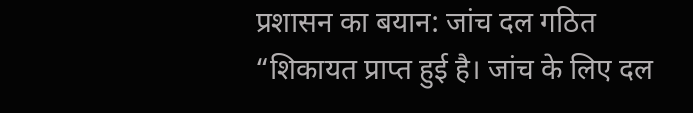प्रशासन का बयान: जांच दल गठित
“शिकायत प्राप्त हुई है। जांच के लिए दल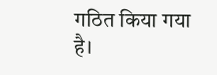गठित किया गया है।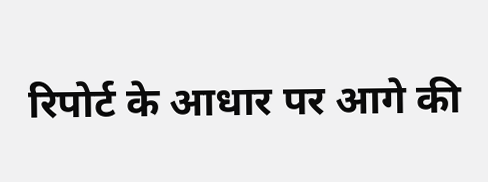रिपोर्ट के आधार पर आगे की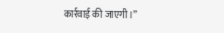कार्रवाई की जाएगी।”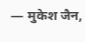— मुकेश जैन,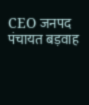CEO जनपद पंचायत बड़वाह